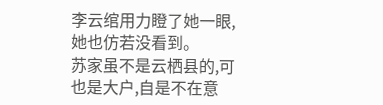李云绾用力瞪了她一眼,她也仿若没看到。
苏家虽不是云栖县的,可也是大户,自是不在意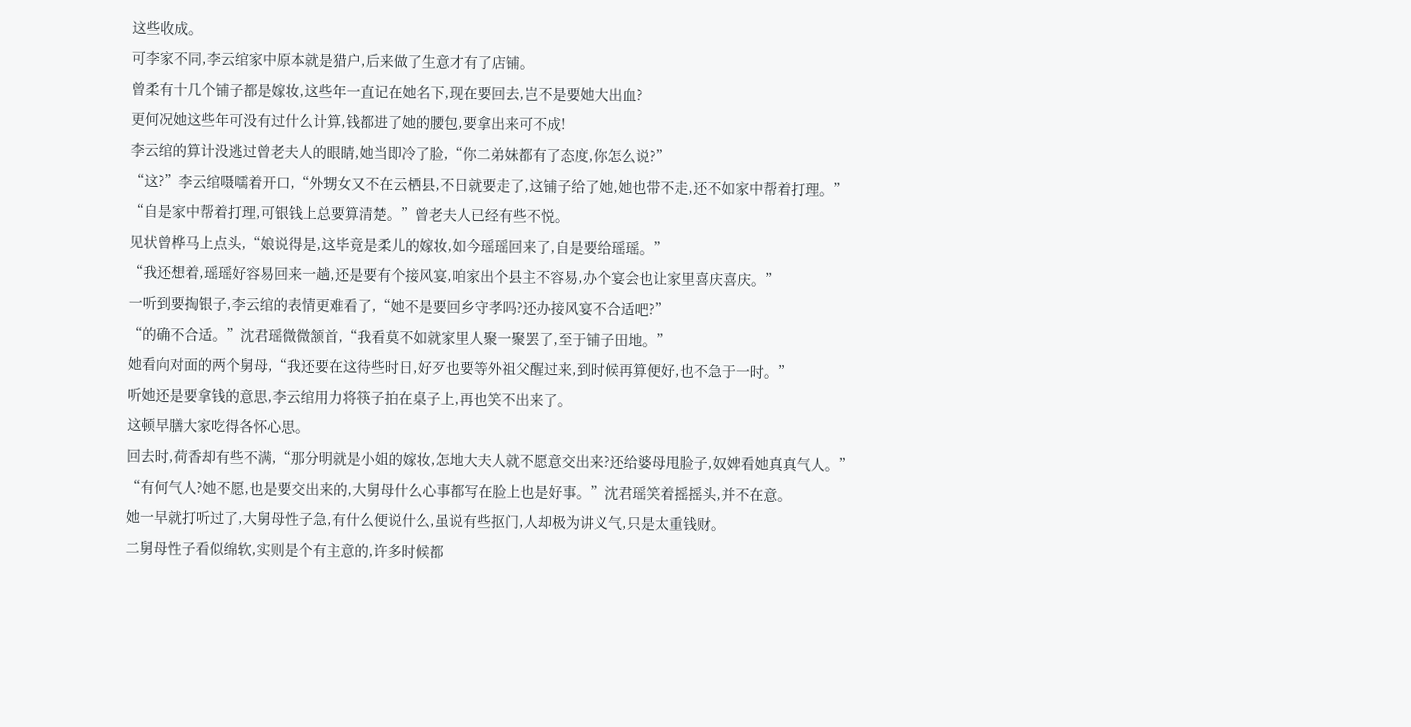这些收成。
可李家不同,李云绾家中原本就是猎户,后来做了生意才有了店铺。
曾柔有十几个铺子都是嫁妆,这些年一直记在她名下,现在要回去,岂不是要她大出血?
更何况她这些年可没有过什么计算,钱都进了她的腰包,要拿出来可不成!
李云绾的算计没逃过曾老夫人的眼睛,她当即冷了脸,“你二弟妹都有了态度,你怎么说?”
“这?”李云绾嗫嚅着开口,“外甥女又不在云栖县,不日就要走了,这铺子给了她,她也带不走,还不如家中帮着打理。”
“自是家中帮着打理,可银钱上总要算清楚。”曾老夫人已经有些不悦。
见状曾桦马上点头,“娘说得是,这毕竟是柔儿的嫁妆,如今瑶瑶回来了,自是要给瑶瑶。”
“我还想着,瑶瑶好容易回来一趟,还是要有个接风宴,咱家出个县主不容易,办个宴会也让家里喜庆喜庆。”
一听到要掏银子,李云绾的表情更难看了,“她不是要回乡守孝吗?还办接风宴不合适吧?”
“的确不合适。”沈君瑶微微颔首,“我看莫不如就家里人聚一聚罢了,至于铺子田地。”
她看向对面的两个舅母,“我还要在这待些时日,好歹也要等外祖父醒过来,到时候再算便好,也不急于一时。”
听她还是要拿钱的意思,李云绾用力将筷子拍在桌子上,再也笑不出来了。
这顿早膳大家吃得各怀心思。
回去时,荷香却有些不满,“那分明就是小姐的嫁妆,怎地大夫人就不愿意交出来?还给婆母甩脸子,奴婢看她真真气人。”
“有何气人?她不愿,也是要交出来的,大舅母什么心事都写在脸上也是好事。”沈君瑶笑着摇摇头,并不在意。
她一早就打听过了,大舅母性子急,有什么便说什么,虽说有些抠门,人却极为讲义气,只是太重钱财。
二舅母性子看似绵软,实则是个有主意的,许多时候都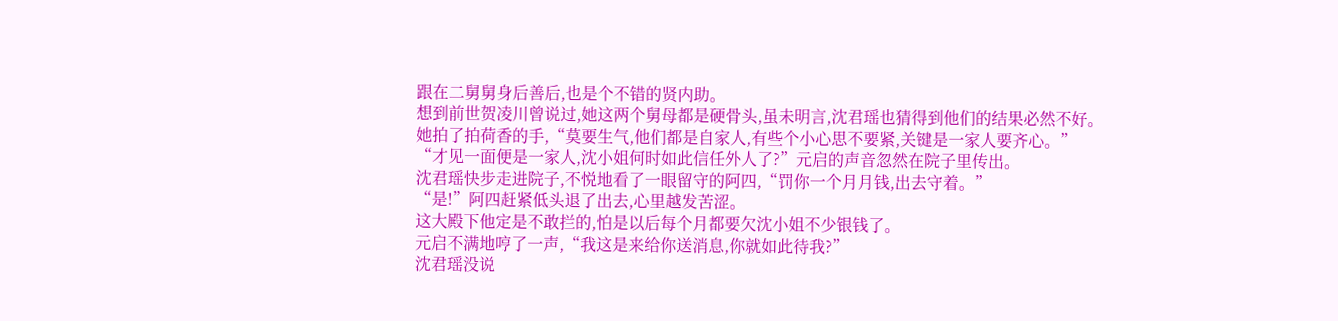跟在二舅舅身后善后,也是个不错的贤内助。
想到前世贺凌川曾说过,她这两个舅母都是硬骨头,虽未明言,沈君瑶也猜得到他们的结果必然不好。
她拍了拍荷香的手,“莫要生气,他们都是自家人,有些个小心思不要紧,关键是一家人要齐心。”
“才见一面便是一家人,沈小姐何时如此信任外人了?”元启的声音忽然在院子里传出。
沈君瑶快步走进院子,不悦地看了一眼留守的阿四,“罚你一个月月钱,出去守着。”
“是!”阿四赶紧低头退了出去,心里越发苦涩。
这大殿下他定是不敢拦的,怕是以后每个月都要欠沈小姐不少银钱了。
元启不满地哼了一声,“我这是来给你送消息,你就如此待我?”
沈君瑶没说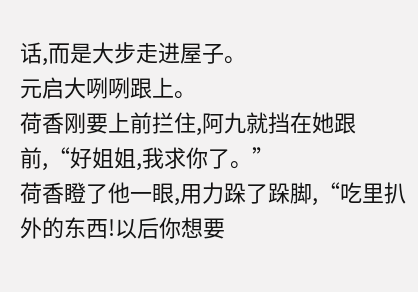话,而是大步走进屋子。
元启大咧咧跟上。
荷香刚要上前拦住,阿九就挡在她跟前,“好姐姐,我求你了。”
荷香瞪了他一眼,用力跺了跺脚,“吃里扒外的东西!以后你想要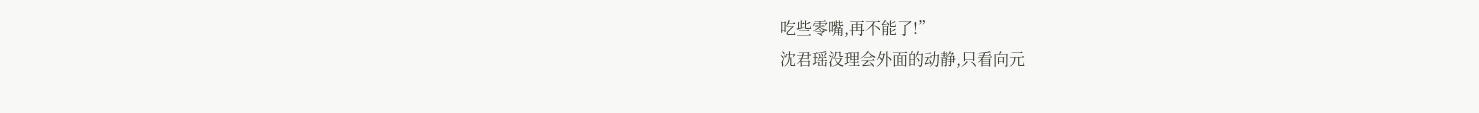吃些零嘴,再不能了!”
沈君瑶没理会外面的动静,只看向元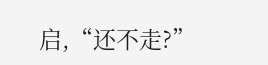启,“还不走?”